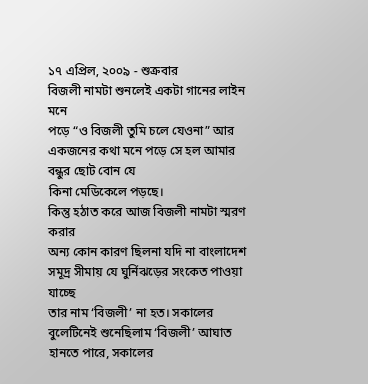১৭ এপ্রিল, ২০০৯ - শুক্রবার
বিজলী নামটা শুনলেই একটা গানের লাইন মনে
পড়ে “ও বিজলী তুমি চলে যেওনা” আর একজনের কথা মনে পড়ে সে হল আমার বন্ধুর ছোট বোন যে
কিনা মেডিকেলে পড়ছে।
কিন্তু হঠাত করে আজ বিজলী নামটা স্মরণ করার
অন্য কোন কারণ ছিলনা যদি না বাংলাদেশ সমূদ্র সীমায় যে ঘুর্নিঝড়ের সংকেত পাওয়া যাচ্ছে
তার নাম ‘বিজলী’ না হত। সকালের বুলেটিনেই শুনেছিলাম ‘বিজলী’ আঘাত হানতে পারে, সকালের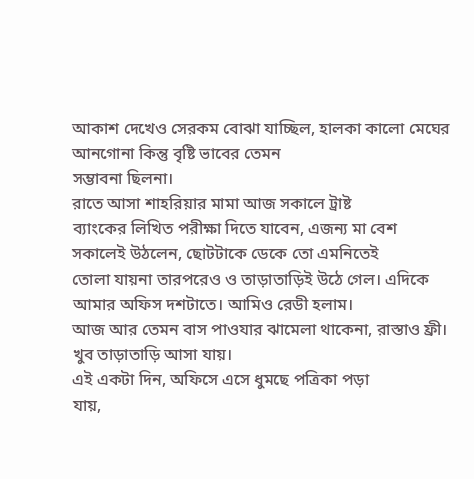আকাশ দেখেও সেরকম বোঝা যাচ্ছিল, হালকা কালো মেঘের আনগোনা কিন্তু বৃষ্টি ভাবের তেমন
সম্ভাবনা ছিলনা।
রাতে আসা শাহরিয়ার মামা আজ সকালে ট্রাষ্ট
ব্যাংকের লিখিত পরীক্ষা দিতে যাবেন, এজন্য মা বেশ সকালেই উঠলেন, ছোটটাকে ডেকে তো এমনিতেই
তোলা যায়না তারপরেও ও তাড়াতাড়িই উঠে গেল। এদিকে আমার অফিস দশটাতে। আমিও রেডী হলাম।
আজ আর তেমন বাস পাওযার ঝামেলা থাকেনা, রাস্তাও ফ্রী। খুব তাড়াতাড়ি আসা যায়।
এই একটা দিন, অফিসে এসে ধুমছে পত্রিকা পড়া
যায়,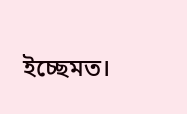ইচ্ছেমত।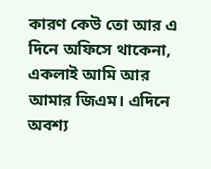কারণ কেউ তো আর এ দিনে অফিসে থাকেনা, একলাই আমি আর আমার জিএম। এদিনে
অবশ্য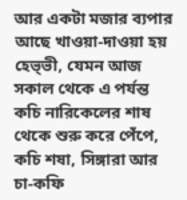আর একটা মজার ব্যপার আছে খাওয়া-দাওয়া হয় হেভ্ভী, যেমন আজ সকাল থেকে এ পর্যন্ত
কচি নারিকেলের শাষ থেকে শুরু করে পেঁপে, কচি শষা, সিঙ্গারা আর চা-কফি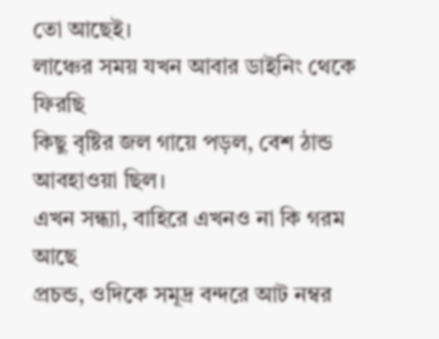তো আছেই।
লাঞ্চের সময় যখন আবার ডাইনিং থেকে ফিরছি
কিছু বৃষ্টির জল গায়ে পড়ল, বেশ ঠান্ড আবহাওয়া ছিল।
এখন সন্ধ্যা, বাহিরে এখনও না কি গরম আছে
প্রচন্ড, ওদিকে সমূদ্র বন্দরে আট নম্বর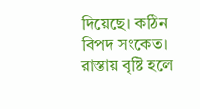দিয়েছে। কঠিন বিপদ সংকেত। রাস্তায় বৃষ্টি হলে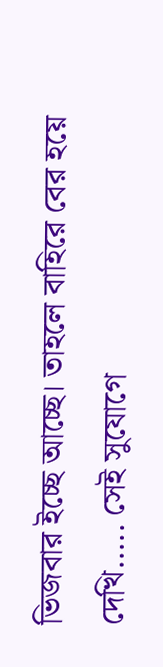ভিজবার ইচ্ছে আচ্ছে। তাহলে বাহিরে বের হয়ে দেখি….. সেই সুযোগে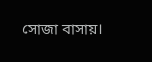সোজা বাসায়।